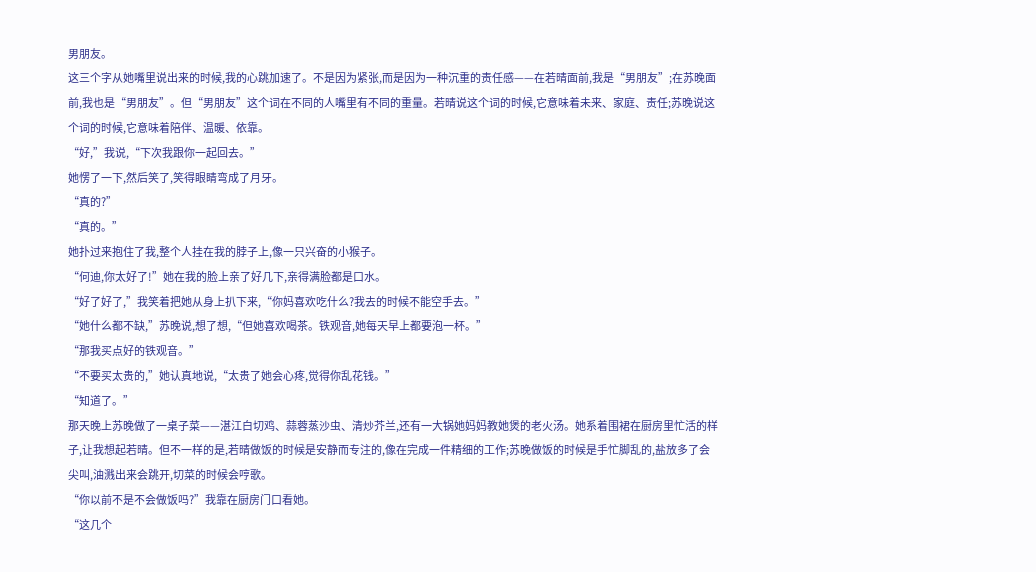男朋友。
这三个字从她嘴里说出来的时候,我的心跳加速了。不是因为紧张,而是因为一种沉重的责任感——在若晴面前,我是“男朋友”;在苏晚面前,我也是“男朋友”。但“男朋友”这个词在不同的人嘴里有不同的重量。若晴说这个词的时候,它意味着未来、家庭、责任;苏晚说这个词的时候,它意味着陪伴、温暖、依靠。
“好,”我说,“下次我跟你一起回去。”
她愣了一下,然后笑了,笑得眼睛弯成了月牙。
“真的?”
“真的。”
她扑过来抱住了我,整个人挂在我的脖子上,像一只兴奋的小猴子。
“何迪,你太好了!”她在我的脸上亲了好几下,亲得满脸都是口水。
“好了好了,”我笑着把她从身上扒下来,“你妈喜欢吃什么?我去的时候不能空手去。”
“她什么都不缺,”苏晚说,想了想,“但她喜欢喝茶。铁观音,她每天早上都要泡一杯。”
“那我买点好的铁观音。”
“不要买太贵的,”她认真地说,“太贵了她会心疼,觉得你乱花钱。”
“知道了。”
那天晚上苏晚做了一桌子菜——湛江白切鸡、蒜蓉蒸沙虫、清炒芥兰,还有一大锅她妈妈教她煲的老火汤。她系着围裙在厨房里忙活的样子,让我想起若晴。但不一样的是,若晴做饭的时候是安静而专注的,像在完成一件精细的工作;苏晚做饭的时候是手忙脚乱的,盐放多了会尖叫,油溅出来会跳开,切菜的时候会哼歌。
“你以前不是不会做饭吗?”我靠在厨房门口看她。
“这几个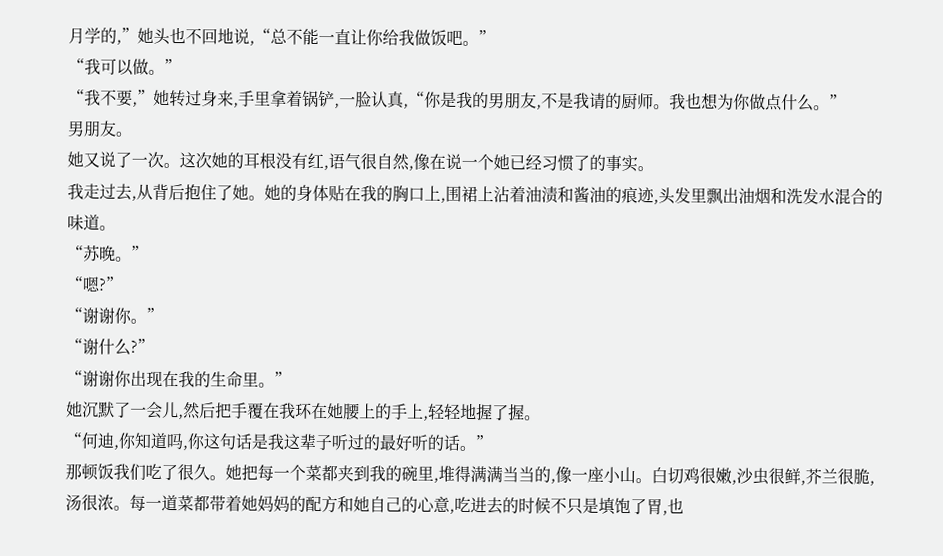月学的,”她头也不回地说,“总不能一直让你给我做饭吧。”
“我可以做。”
“我不要,”她转过身来,手里拿着锅铲,一脸认真,“你是我的男朋友,不是我请的厨师。我也想为你做点什么。”
男朋友。
她又说了一次。这次她的耳根没有红,语气很自然,像在说一个她已经习惯了的事实。
我走过去,从背后抱住了她。她的身体贴在我的胸口上,围裙上沾着油渍和酱油的痕迹,头发里飘出油烟和洗发水混合的味道。
“苏晚。”
“嗯?”
“谢谢你。”
“谢什么?”
“谢谢你出现在我的生命里。”
她沉默了一会儿,然后把手覆在我环在她腰上的手上,轻轻地握了握。
“何迪,你知道吗,你这句话是我这辈子听过的最好听的话。”
那顿饭我们吃了很久。她把每一个菜都夹到我的碗里,堆得满满当当的,像一座小山。白切鸡很嫩,沙虫很鲜,芥兰很脆,汤很浓。每一道菜都带着她妈妈的配方和她自己的心意,吃进去的时候不只是填饱了胃,也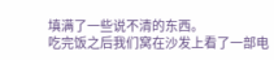填满了一些说不清的东西。
吃完饭之后我们窝在沙发上看了一部电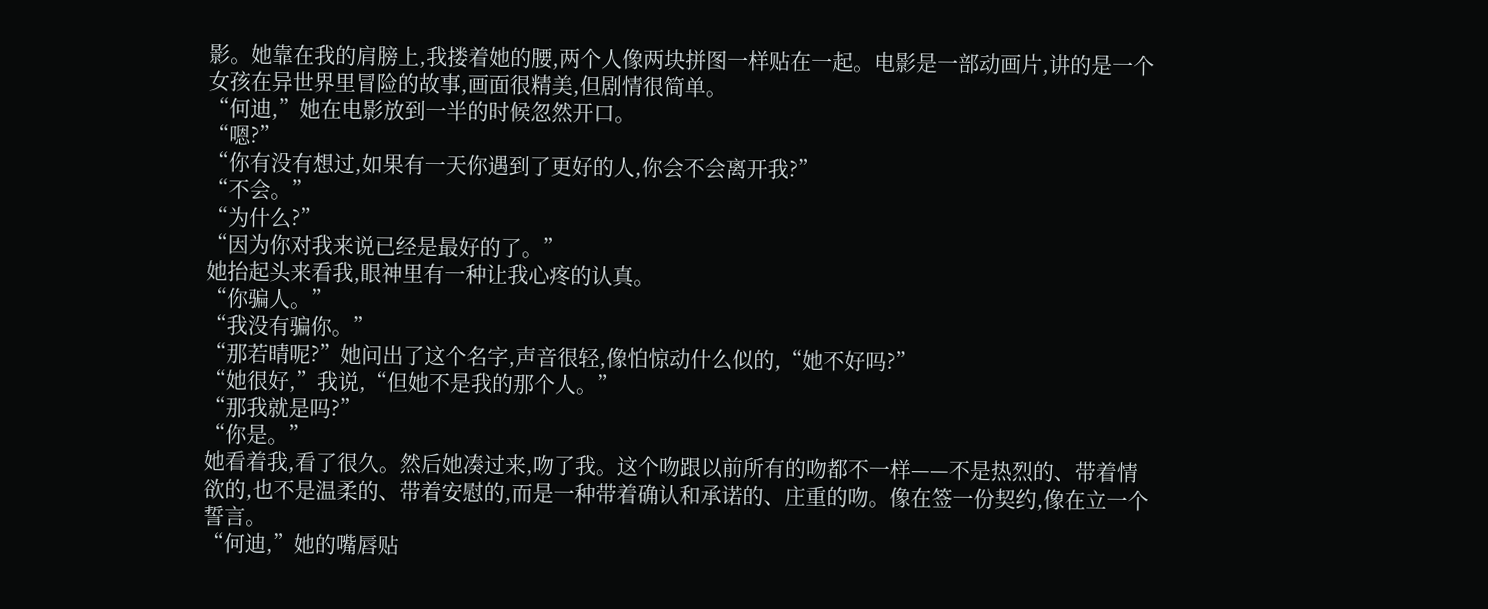影。她靠在我的肩膀上,我搂着她的腰,两个人像两块拼图一样贴在一起。电影是一部动画片,讲的是一个女孩在异世界里冒险的故事,画面很精美,但剧情很简单。
“何迪,”她在电影放到一半的时候忽然开口。
“嗯?”
“你有没有想过,如果有一天你遇到了更好的人,你会不会离开我?”
“不会。”
“为什么?”
“因为你对我来说已经是最好的了。”
她抬起头来看我,眼神里有一种让我心疼的认真。
“你骗人。”
“我没有骗你。”
“那若晴呢?”她问出了这个名字,声音很轻,像怕惊动什么似的,“她不好吗?”
“她很好,”我说,“但她不是我的那个人。”
“那我就是吗?”
“你是。”
她看着我,看了很久。然后她凑过来,吻了我。这个吻跟以前所有的吻都不一样——不是热烈的、带着情欲的,也不是温柔的、带着安慰的,而是一种带着确认和承诺的、庄重的吻。像在签一份契约,像在立一个誓言。
“何迪,”她的嘴唇贴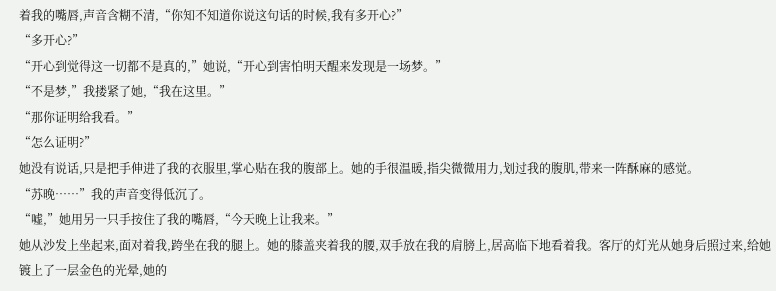着我的嘴唇,声音含糊不清,“你知不知道你说这句话的时候,我有多开心?”
“多开心?”
“开心到觉得这一切都不是真的,”她说,“开心到害怕明天醒来发现是一场梦。”
“不是梦,”我搂紧了她,“我在这里。”
“那你证明给我看。”
“怎么证明?”
她没有说话,只是把手伸进了我的衣服里,掌心贴在我的腹部上。她的手很温暖,指尖微微用力,划过我的腹肌,带来一阵酥麻的感觉。
“苏晚……”我的声音变得低沉了。
“嘘,”她用另一只手按住了我的嘴唇,“今天晚上让我来。”
她从沙发上坐起来,面对着我,跨坐在我的腿上。她的膝盖夹着我的腰,双手放在我的肩膀上,居高临下地看着我。客厅的灯光从她身后照过来,给她镀上了一层金色的光晕,她的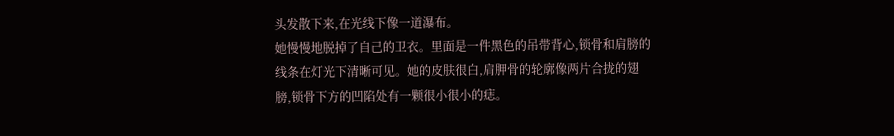头发散下来,在光线下像一道瀑布。
她慢慢地脱掉了自己的卫衣。里面是一件黑色的吊带背心,锁骨和肩膀的线条在灯光下清晰可见。她的皮肤很白,肩胛骨的轮廓像两片合拢的翅膀,锁骨下方的凹陷处有一颗很小很小的痣。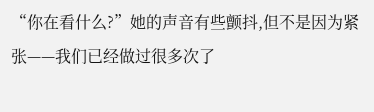“你在看什么?”她的声音有些颤抖,但不是因为紧张——我们已经做过很多次了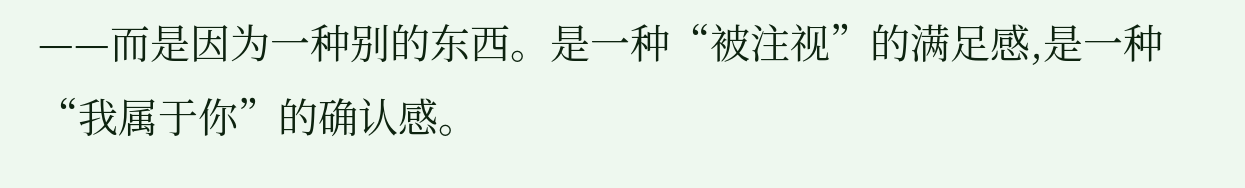——而是因为一种别的东西。是一种“被注视”的满足感,是一种“我属于你”的确认感。